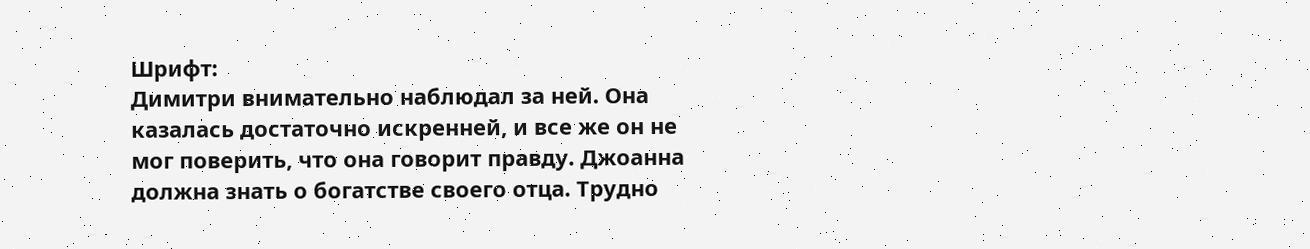Шрифт:
Димитри внимательно наблюдал за ней. Она казалась достаточно искренней, и все же он не мог поверить, что она говорит правду. Джоанна должна знать о богатстве своего отца. Трудно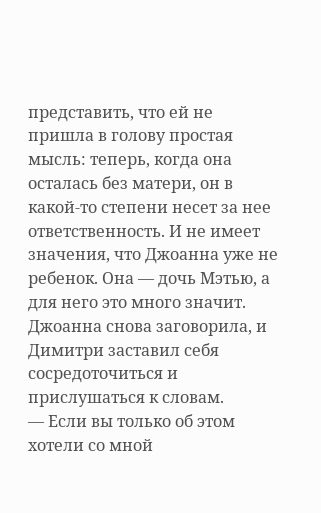представить, что ей не пришла в голову простая мысль: теперь, когда она осталась без матери, он в какой-то степени несет за нее ответственность. И не имеет значения, что Джоанна уже не ребенок. Она — дочь Мэтью, а для него это много значит.
Джоанна снова заговорила, и Димитри заставил себя сосредоточиться и прислушаться к словам.
— Если вы только об этом хотели со мной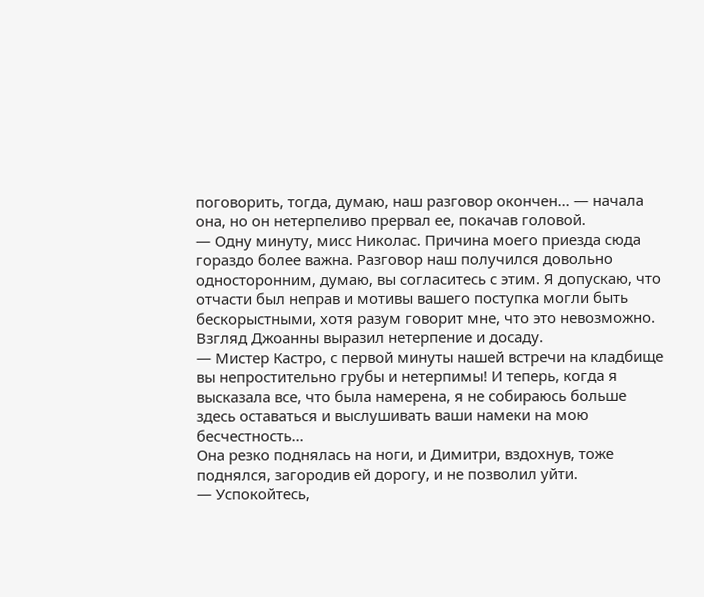поговорить, тогда, думаю, наш разговор окончен... — начала она, но он нетерпеливо прервал ее, покачав головой.
— Одну минуту, мисс Николас. Причина моего приезда сюда гораздо более важна. Разговор наш получился довольно односторонним, думаю, вы согласитесь с этим. Я допускаю, что отчасти был неправ и мотивы вашего поступка могли быть бескорыстными, хотя разум говорит мне, что это невозможно.
Взгляд Джоанны выразил нетерпение и досаду.
— Мистер Кастро, с первой минуты нашей встречи на кладбище вы непростительно грубы и нетерпимы! И теперь, когда я высказала все, что была намерена, я не собираюсь больше здесь оставаться и выслушивать ваши намеки на мою бесчестность...
Она резко поднялась на ноги, и Димитри, вздохнув, тоже поднялся, загородив ей дорогу, и не позволил уйти.
— Успокойтесь,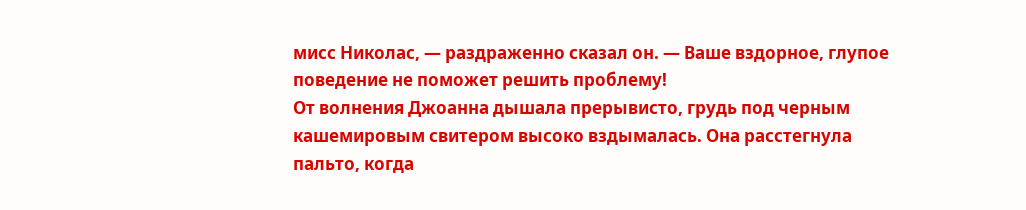мисс Николас, — раздраженно сказал он. — Ваше вздорное, глупое поведение не поможет решить проблему!
От волнения Джоанна дышала прерывисто, грудь под черным кашемировым свитером высоко вздымалась. Она расстегнула пальто, когда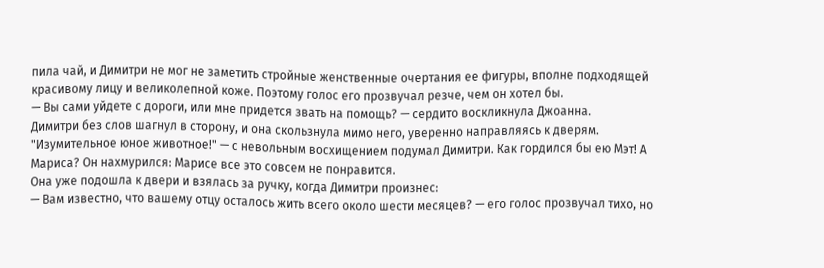пила чай, и Димитри не мог не заметить стройные женственные очертания ее фигуры, вполне подходящей красивому лицу и великолепной коже. Поэтому голос его прозвучал резче, чем он хотел бы.
— Вы сами уйдете с дороги, или мне придется звать на помощь? — сердито воскликнула Джоанна.
Димитри без слов шагнул в сторону, и она скользнула мимо него, уверенно направляясь к дверям. "Изумительное юное животное!" — с невольным восхищением подумал Димитри. Как гордился бы ею Мэт! А Мариса? Он нахмурился: Марисе все это совсем не понравится.
Она уже подошла к двери и взялась за ручку, когда Димитри произнес:
— Вам известно, что вашему отцу осталось жить всего около шести месяцев? — его голос прозвучал тихо, но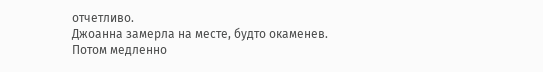отчетливо.
Джоанна замерла на месте, будто окаменев. Потом медленно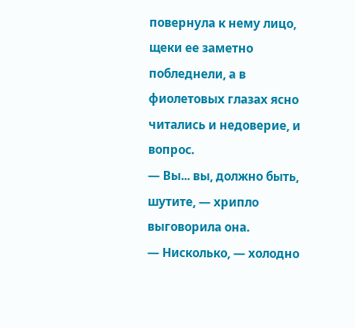повернула к нему лицо, щеки ее заметно побледнели, а в фиолетовых глазах ясно читались и недоверие, и вопрос.
— Вы... вы, должно быть, шутите, — хрипло выговорила она.
— Нисколько, — холодно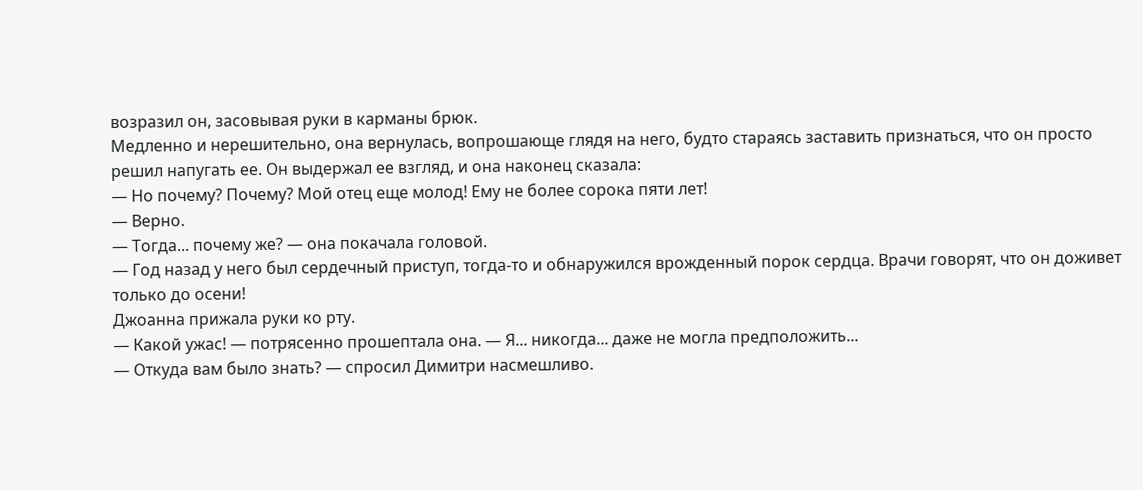возразил он, засовывая руки в карманы брюк.
Медленно и нерешительно, она вернулась, вопрошающе глядя на него, будто стараясь заставить признаться, что он просто решил напугать ее. Он выдержал ее взгляд, и она наконец сказала:
— Но почему? Почему? Мой отец еще молод! Ему не более сорока пяти лет!
— Верно.
— Тогда... почему же? — она покачала головой.
— Год назад у него был сердечный приступ, тогда-то и обнаружился врожденный порок сердца. Врачи говорят, что он доживет только до осени!
Джоанна прижала руки ко рту.
— Какой ужас! — потрясенно прошептала она. — Я... никогда... даже не могла предположить...
— Откуда вам было знать? — спросил Димитри насмешливо.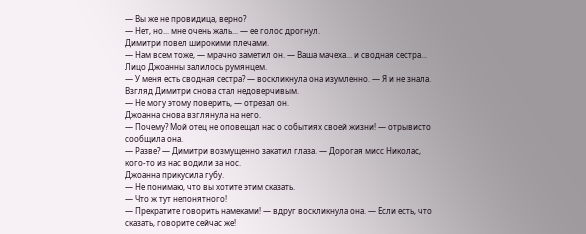— Вы же не провидица, верно?
— Нет, но... мне очень жаль... — ее голос дрогнул.
Димитри повел широкими плечами.
— Нам всем тоже, — мрачно заметил он. — Ваша мачеха... и сводная сестра...
Лицо Джоанны залилось румянцем.
— У меня есть сводная сестра? — воскликнула она изумленно. — Я и не знала.
Взгляд Димитри снова стал недоверчивым.
— Не могу этому поверить, — отрезал он.
Джоанна снова взглянула на него.
— Почему? Мой отец не оповещал нас о событиях своей жизни! — отрывисто сообщила она.
— Разве? — Димитри возмущенно закатил глаза. — Дорогая мисс Николас, кого-то из нас водили за нос.
Джоанна прикусила губу.
— Не понимаю, что вы хотите этим сказать.
— Что ж тут непонятного!
— Прекратите говорить намеками! — вдруг воскликнула она. — Если есть, что сказать, говорите сейчас же!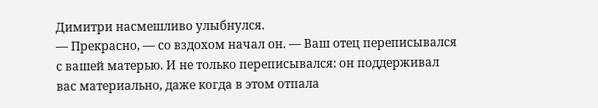Димитри насмешливо улыбнулся.
— Прекрасно, — со вздохом начал он. — Ваш отец переписывался с вашей матерью. И не только переписывался: он поддерживал вас материально, даже когда в этом отпала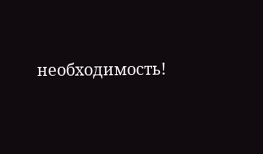необходимость!